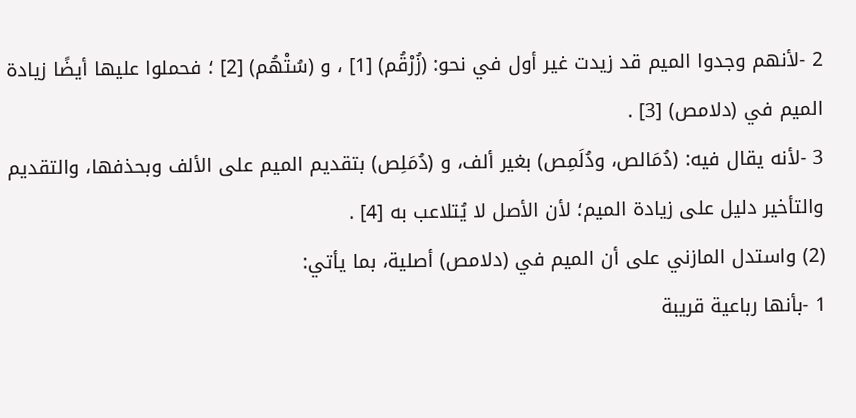2 -لأنهم وجدوا الميم قد زيدت غير أول في نحو: (زُرْقُم) [1] ، و (سُتْهُم) [2] ؛ فحملوا عليها أيضًا زيادة الميم في (دلامص) [3] .
3 -لأنه يقال فيه: (دُمَالص، ودُلَمِص) بغير ألف، و (دُمَلِص) بتقديم الميم على الألف وبحذفها، والتقديم والتأخير دليل على زيادة الميم؛ لأن الأصل لا يُتلاعب به [4] .
(2) واستدل المازني على أن الميم في (دلامص) أصلية، بما يأتي:
1 -بأنها رباعية قريبة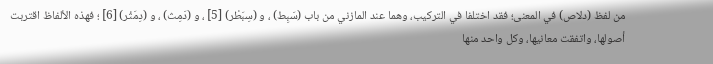من لفظ (دلاص) في المعنى؛ فقد اختلفا في التركيب، وهما عند المازني من باب (سَبِط) ، و (سِبَطْر) [5] ، و (دَمِث) ، و (دِمَثْر) [6] ؛ فهذه الألفاظ اقتربت أصولها، واتفقت معانيها، وكل واحد منها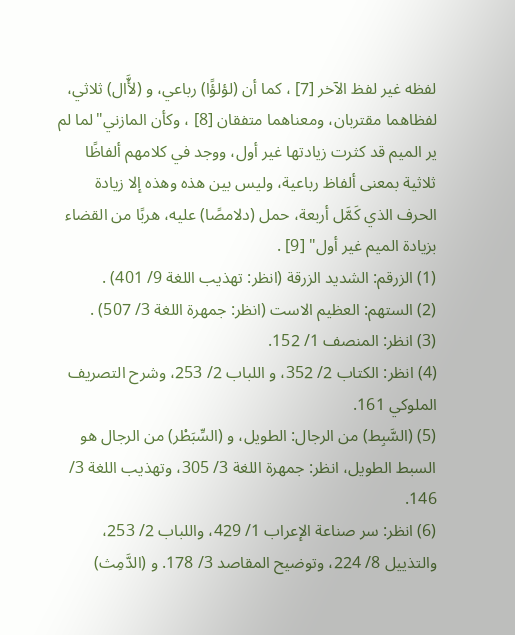لفظه غير لفظ الآخر [7] ، كما أن (لؤلؤًا) رباعي، و (لأَّال) ثلاثي، لفظاهما مقتربان، ومعناهما متفقان [8] ، وكأن المازني"لما لم ير الميم قد كثرت زيادتها غير أول، ووجد في كلامهم ألفاظًا ثلاثية بمعنى ألفاظ رباعية، وليس بين هذه وهذه إلا زيادة الحرف الذي كَمَّل أربعة، حمل (دلامصًا) عليه، هربًا من القضاء بزيادة الميم غير أول" [9] .
(1) الزرقم: الشديد الزرقة (انظر: تهذيب اللغة 9/ 401) .
(2) الستهم: العظيم الاست (انظر: جمهرة اللغة 3/ 507) .
(3) انظر: المنصف 1/ 152.
(4) انظر: الكتاب 2/ 352، و اللباب 2/ 253، وشرح التصريف الملوكي 161.
(5) (السَّبِط) من الرجال: الطويل، و (السِّبَطْر) من الرجال هو السبط الطويل، انظر: جمهرة اللغة 3/ 305، وتهذيب اللغة 3/ 146.
(6) انظر: سر صناعة الإعراب 1/ 429، واللباب 2/ 253، والتذييل 8/ 224، وتوضيح المقاصد 3/ 178. و (الدَّمِث)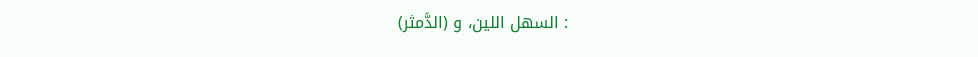: السهل اللين، و (الدَّمثر)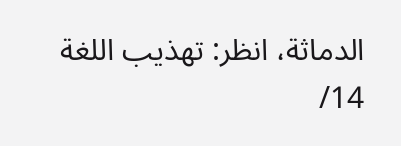الدماثة، انظر: تهذيب اللغة 14/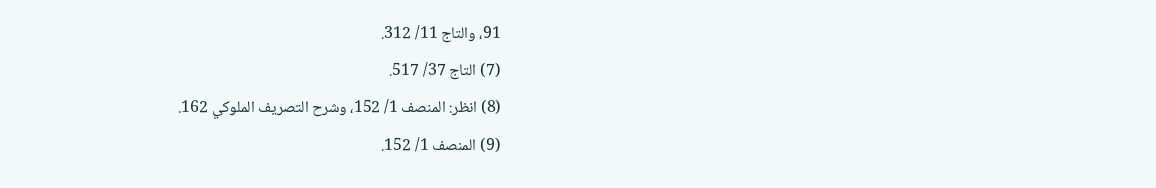91، والتاج 11/ 312.
(7) التاج 37/ 517.
(8) انظر: المنصف 1/ 152، وشرح التصريف الملوكي 162.
(9) المنصف 1/ 152.